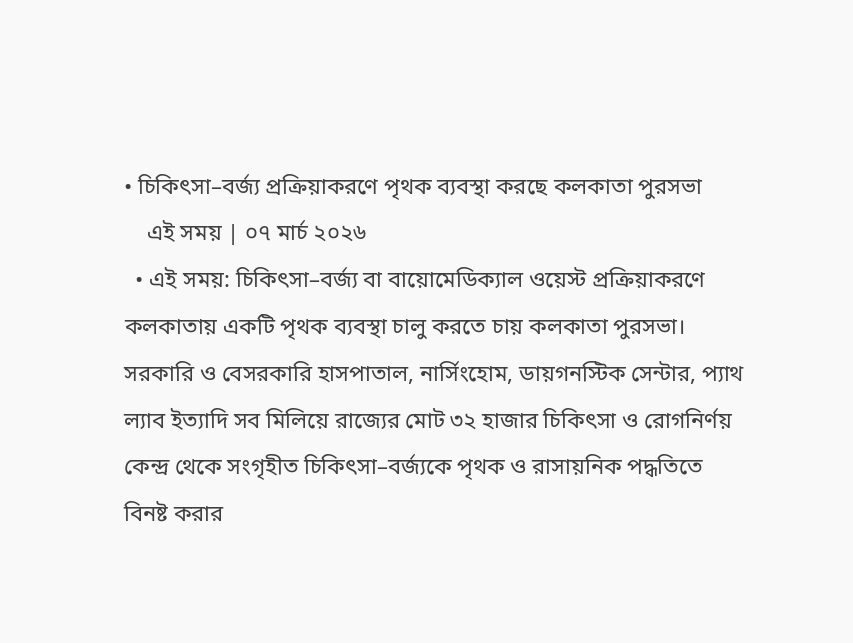• চিকিৎসা–বর্জ্য প্রক্রিয়াকরণে পৃথক ব্যবস্থা করছে কলকাতা পুরসভা
    এই সময় | ০৭ মার্চ ২০২৬
  • এই সময়: চিকিৎসা–বর্জ্য বা বায়োমেডিক্যাল ওয়েস্ট প্রক্রিয়াকরণে কলকাতায় একটি পৃথক ব্যবস্থা চালু করতে চায় কলকাতা পুরসভা। সরকারি ও বেসরকারি হাসপাতাল, নার্সিংহোম, ডায়গনস্টিক সেন্টার, প্যাথ ল্যাব ইত্যাদি সব মিলিয়ে রাজ্যের মোট ৩২ হাজার চিকিৎসা ও রোগনির্ণয় কেন্দ্র থেকে সংগৃহীত চিকিৎসা–বর্জ্যকে পৃথক ও রাসায়নিক পদ্ধতিতে বিনষ্ট করার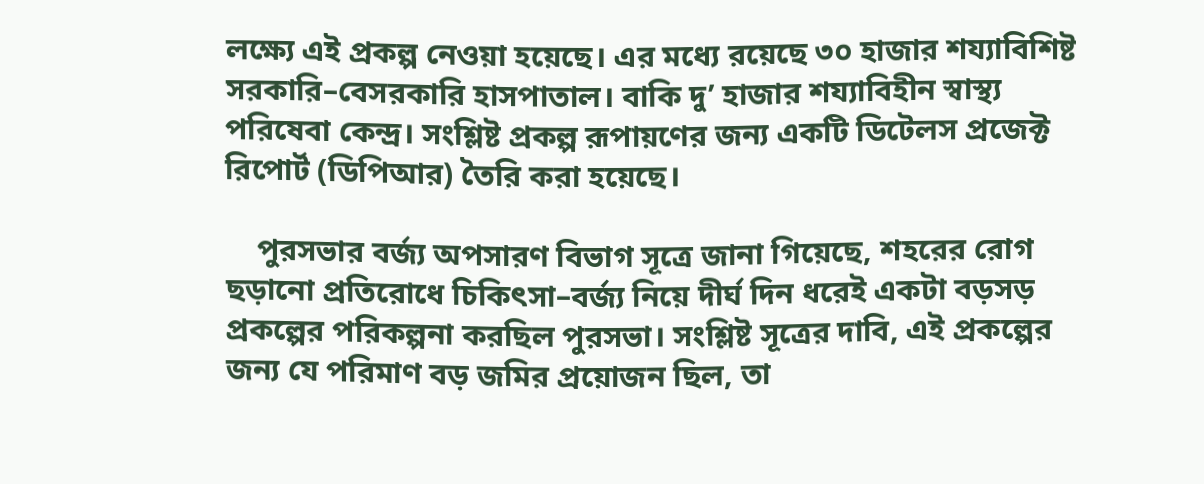লক্ষ্যে এই প্রকল্প নেওয়া হয়েছে। এর মধ্যে রয়েছে ৩০ হাজার শয্যাবিশিষ্ট সরকারি–বেসরকারি হাসপাতাল। বাকি দু’ হাজার শয্যাবিহীন স্বাস্থ্য পরিষেবা কেন্দ্র। সংশ্লিষ্ট প্রকল্প রূপায়ণের জন্য একটি ডিটেলস প্রজেক্ট রিপোর্ট (ডিপিআর) তৈরি করা হয়েছে।

    পুরসভার বর্জ্য অপসারণ বিভাগ সূত্রে জানা গিয়েছে, শহরের রোগ ছড়ানো প্রতিরোধে চিকিৎসা–বর্জ্য নিয়ে দীর্ঘ দিন ধরেই একটা বড়সড় প্রকল্পের পরিকল্পনা করছিল পুরসভা। সংশ্লিষ্ট সূত্রের দাবি, এই প্রকল্পের জন্য যে পরিমাণ বড় জমির প্রয়োজন ছিল, তা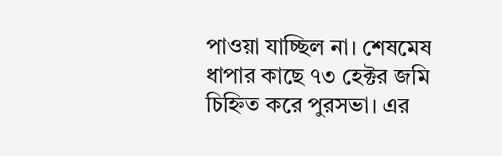পাওয়া যাচ্ছিল না। শেষমেষ ধাপার কাছে ৭৩ হেক্টর জমি চিহ্নিত করে পুরসভা। এর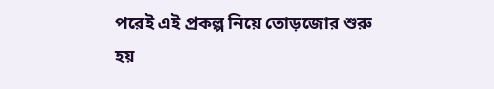পরেই এই প্রকল্প নিয়ে তোড়জোর শুরু হয়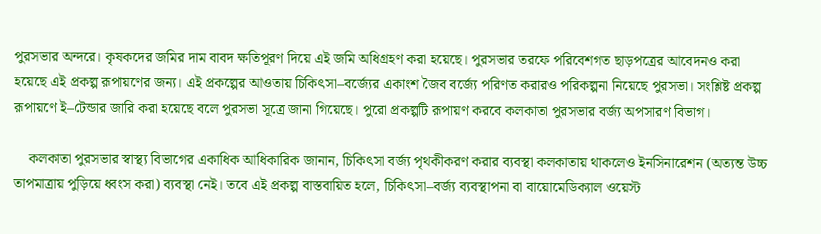পুরসভার অন্দরে। কৃষকদের জমির দাম বাবদ ক্ষতিপূরণ দিয়ে এই জমি অধিগ্রহণ করা হয়েছে। পুরসভার তরফে পরিবেশগত ছাড়পত্রের আবেদনও করা হয়েছে এই প্রকল্প রূপায়ণের জন্য। এই প্রকল্পের আওতায় চিকিৎসা–বর্জ্যের একাংশ জৈব বর্জ্যে পরিণত করারও পরিকল্পনা নিয়েছে পুরসভা। সংশ্লিষ্ট প্রকল্প রূপায়ণে ই–টেন্ডার জারি করা হয়েছে বলে পুরসভা সূত্রে জানা গিয়েছে। পুরো প্রকল্পটি রূপায়ণ করবে কলকাতা পুরসভার বর্জ্য অপসারণ বিভাগ।

    কলকাতা পুরসভার স্বাস্থ্য বিভাগের একাধিক আধিকারিক জানান, চিকিৎসা বর্জ্য পৃথকীকরণ করার ব্যবস্থা কলকাতায় থাকলেও ইনসিনারেশন (অত্যন্ত উচ্চ তাপমাত্রায় পুড়িয়ে ধ্বংস করা) ব্যবস্থা নেই। তবে এই প্রকল্প বাস্তবায়িত হলে, চিকিৎসা–বর্জ্য ব্যবস্থাপনা বা বায়োমেডিক্যাল ওয়েস্ট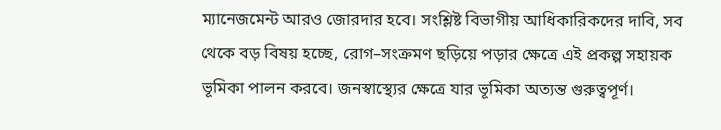ম্যানেজমেন্ট আরও জোরদার হবে। সংশ্লিষ্ট বিভাগীয় আধিকারিকদের দাবি, সব থেকে বড় বিষয় হচ্ছে, রোগ–সংক্রমণ ছড়িয়ে পড়ার ক্ষেত্রে এই প্রকল্প সহায়ক ভূমিকা পালন করবে। জনস্বাস্থ্যের ক্ষেত্রে যার ভূমিকা অত্যন্ত গুরুত্বপূর্ণ।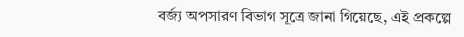বর্জ্য অপসারণ বিভাগ সূত্রে জানা গিয়েছে, এই প্রকল্পে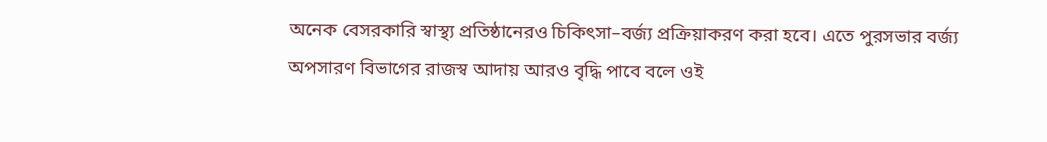অনেক বেসরকারি স্বাস্থ্য প্রতিষ্ঠানেরও চিকিৎসা–বর্জ্য প্রক্রিয়াকরণ করা হবে। এতে পুরসভার বর্জ্য অপসারণ বিভাগের রাজস্ব আদায় আরও বৃদ্ধি পাবে বলে ওই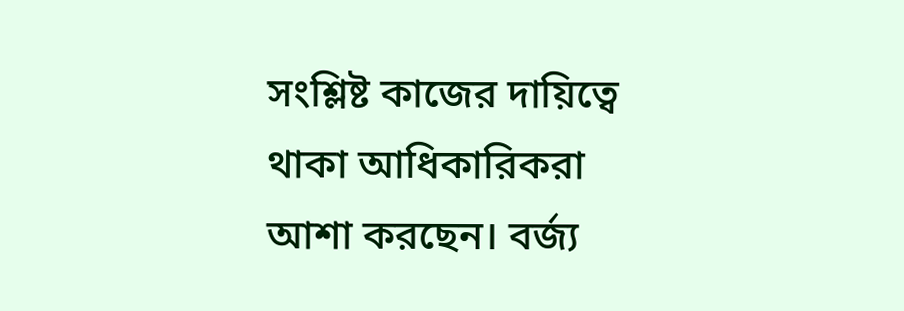সংশ্লিষ্ট কাজের দায়িত্বে থাকা আধিকারিকরা আশা করছেন। বর্জ্য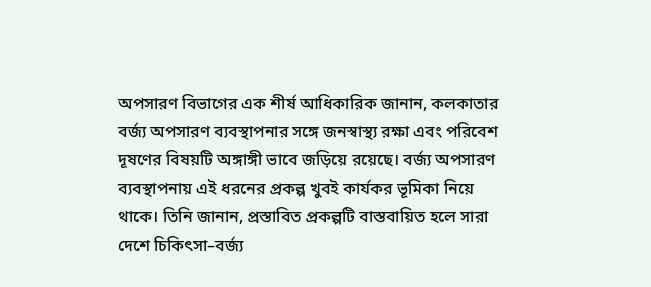অপসারণ বিভাগের এক শীর্ষ আধিকারিক জানান, কলকাতার বর্জ্য অপসারণ ব্যবস্থাপনার সঙ্গে জনস্বাস্থ্য রক্ষা এবং পরিবেশ দূষণের বিষয়টি অঙ্গাঙ্গী ভাবে জড়িয়ে রয়েছে। বর্জ্য অপসারণ ব্যবস্থাপনায় এই ধরনের প্রকল্প খুবই কার্যকর ভূমিকা নিয়ে থাকে। তিনি জানান, প্রস্তাবিত প্রকল্পটি বাস্তবায়িত হলে সারা দেশে চিকিৎসা–বর্জ্য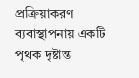প্রক্রিয়াকরণ ব্যবাস্থাপনায় একটি পৃথক দৃষ্টান্ত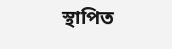স্থাপিত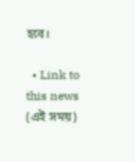হবে।

  • Link to this news (এই সময়)